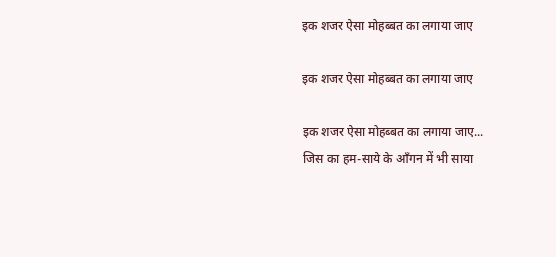इक शजर ऐसा मोहब्बत का लगाया जाए

इक शजर ऐसा मोहब्बत का लगाया जाए

इक शजर ऐसा मोहब्बत का लगाया जाए...
जिस का हम-साये के आँगन में भी साया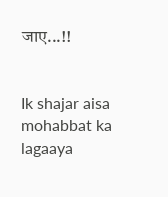जाए...!!


Ik shajar aisa mohabbat ka lagaaya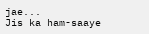jae...
Jis ka ham-saaye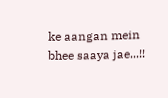ke aangan mein bhee saaya jae...!!